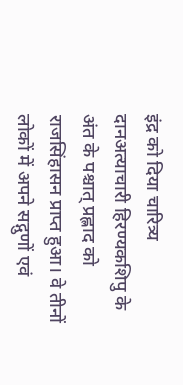इंद्र को दिया चारित्र्य दानअत्याचारी हिरण्यकशिपु के अंत के पश्चात् प्रह्लाद को राजसिंहासन प्राप्त हुआ। वे तीनों लोकों में अपने सद्गुणों एवं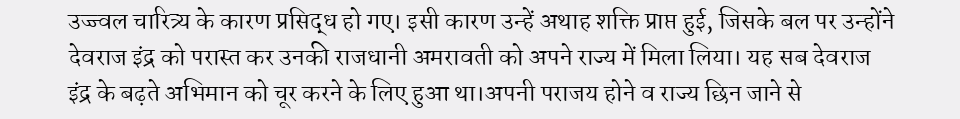उज्ज्वल चारित्र्य के कारण प्रसिद्ध हो गए। इसी कारण उन्हें अथाह शक्ति प्राप्त हुई, जिसके बल पर उन्होंने देवराज इंद्र को परास्त कर उनकी राजधानी अमरावती को अपने राज्य में मिला लिया। यह सब देवराज इंद्र के बढ़ते अभिमान को चूर करने के लिए हुआ था।अपनी पराजय होने व राज्य छिन जाने से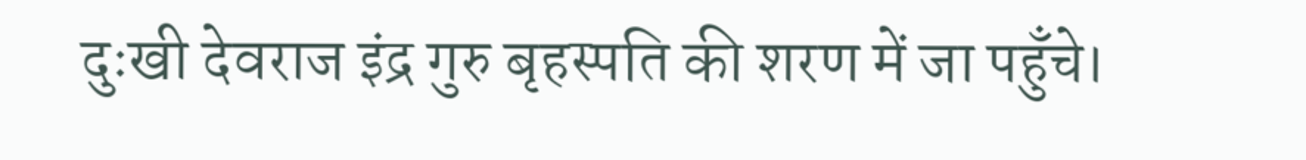दुःखी देवराज इंद्र गुरु बृहस्पति की शरण में जा पहुँचे।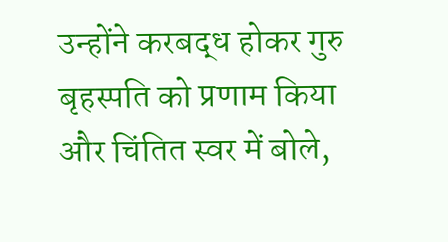उन्होंने करबद्ध होकर गुरु बृहस्पति को प्रणाम किया और चिंतित स्वर में बोले,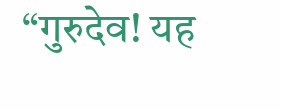“गुरुदेव! यह